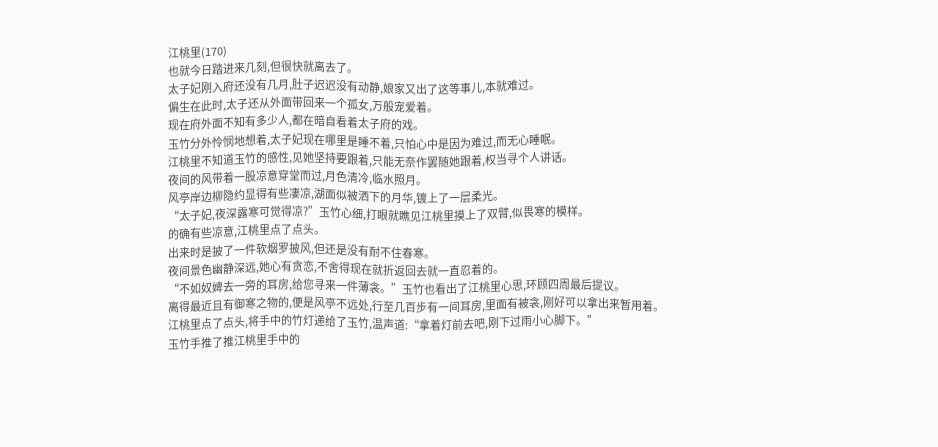江桃里(170)
也就今日踏进来几刻,但很快就离去了。
太子妃刚入府还没有几月,肚子迟迟没有动静,娘家又出了这等事儿,本就难过。
偏生在此时,太子还从外面带回来一个孤女,万般宠爱着。
现在府外面不知有多少人,都在暗自看着太子府的戏。
玉竹分外怜悯地想着,太子妃现在哪里是睡不着,只怕心中是因为难过,而无心睡眠。
江桃里不知道玉竹的感性,见她坚持要跟着,只能无奈作罢随她跟着,权当寻个人讲话。
夜间的风带着一股凉意穿堂而过,月色清冷,临水照月。
风亭岸边柳隐约显得有些凄凉,湖面似被洒下的月华,镀上了一层柔光。
“太子妃,夜深露寒可觉得凉?”玉竹心细,打眼就瞧见江桃里摸上了双臂,似畏寒的模样。
的确有些凉意,江桃里点了点头。
出来时是披了一件软烟罗披风,但还是没有耐不住春寒。
夜间景色幽静深远,她心有贪恋,不舍得现在就折返回去就一直忍着的。
“不如奴婢去一旁的耳房,给您寻来一件薄衾。”玉竹也看出了江桃里心思,环顾四周最后提议。
离得最近且有御寒之物的,便是风亭不远处,行至几百步有一间耳房,里面有被衾,刚好可以拿出来暂用着。
江桃里点了点头,将手中的竹灯递给了玉竹,温声道:“拿着灯前去吧,刚下过雨小心脚下。”
玉竹手推了推江桃里手中的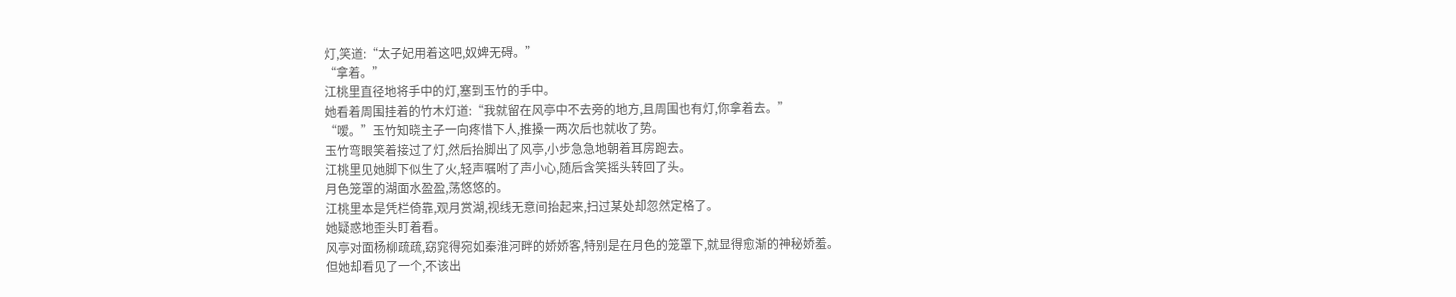灯,笑道:“太子妃用着这吧,奴婢无碍。”
“拿着。”
江桃里直径地将手中的灯,塞到玉竹的手中。
她看着周围挂着的竹木灯道:“我就留在风亭中不去旁的地方,且周围也有灯,你拿着去。”
“嗳。”玉竹知晓主子一向疼惜下人,推搡一两次后也就收了势。
玉竹弯眼笑着接过了灯,然后抬脚出了风亭,小步急急地朝着耳房跑去。
江桃里见她脚下似生了火,轻声嘱咐了声小心,随后含笑摇头转回了头。
月色笼罩的湖面水盈盈,荡悠悠的。
江桃里本是凭栏倚靠,观月赏湖,视线无意间抬起来,扫过某处却忽然定格了。
她疑惑地歪头盯着看。
风亭对面杨柳疏疏,窈窕得宛如秦淮河畔的娇娇客,特别是在月色的笼罩下,就显得愈渐的神秘娇羞。
但她却看见了一个,不该出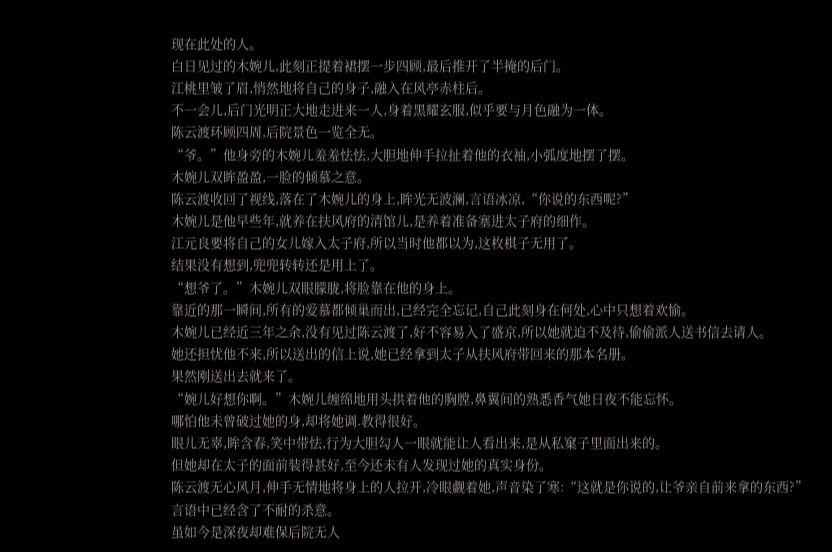现在此处的人。
白日见过的木婉儿,此刻正提着裙摆一步四顾,最后推开了半掩的后门。
江桃里皱了眉,悄然地将自己的身子,融入在风亭赤柱后。
不一会儿,后门光明正大地走进来一人,身着黑耀玄服,似乎要与月色融为一体。
陈云渡环顾四周,后院景色一览全无。
“爷。”他身旁的木婉儿羞羞怯怯,大胆地伸手拉扯着他的衣袖,小弧度地摆了摆。
木婉儿双眸盈盈,一脸的倾慕之意。
陈云渡收回了视线,落在了木婉儿的身上,眸光无波澜,言语冰凉,“你说的东西呢?”
木婉儿是他早些年,就养在扶风府的清馆儿,是养着准备塞进太子府的细作。
江元良要将自己的女儿嫁入太子府,所以当时他都以为,这枚棋子无用了。
结果没有想到,兜兜转转还是用上了。
“想爷了。”木婉儿双眼朦胧,将脸靠在他的身上。
靠近的那一瞬间,所有的爱慕都倾巢而出,已经完全忘记,自己此刻身在何处,心中只想着欢愉。
木婉儿已经近三年之余,没有见过陈云渡了,好不容易入了盛京,所以她就迫不及待,偷偷派人送书信去请人。
她还担忧他不来,所以送出的信上说,她已经拿到太子从扶风府带回来的那本名册。
果然刚送出去就来了。
“婉儿好想你啊。”木婉儿缠绵地用头拱着他的胸膛,鼻翼间的熟悉香气她日夜不能忘怀。
哪怕他未曾破过她的身,却将她调.教得很好。
眼儿无辜,眸含春,笑中带怯,行为大胆勾人一眼就能让人看出来,是从私窠子里面出来的。
但她却在太子的面前装得甚好,至今还未有人发现过她的真实身份。
陈云渡无心风月,伸手无情地将身上的人拉开,冷眼觑着她,声音染了寒:“这就是你说的,让爷亲自前来拿的东西?”
言语中已经含了不耐的杀意。
虽如今是深夜却难保后院无人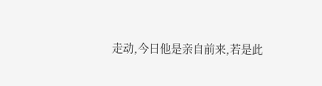走动,今日他是亲自前来,若是此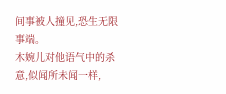间事被人撞见,恐生无限事端。
木婉儿对他语气中的杀意,似闻所未闻一样,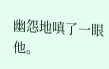幽怨地嗔了一眼他。